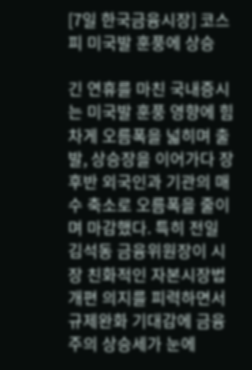[7일 한국금융시장] 코스피 미국발 훈풍에 상승

긴 연휴를 마친 국내증시는 미국발 훈풍 영향에 힘차게 오름폭을 넓히며 출발, 상승장을 이어가다 장후반 외국인과 기관의 매수 축소로 오름폭을 줄이며 마감했다. 특히 전일 김석동 금융위원장이 시장 친화적인 자본시장법 개편 의지를 피력하면서 규제완화 기대감에 금융주의 상승세가 눈에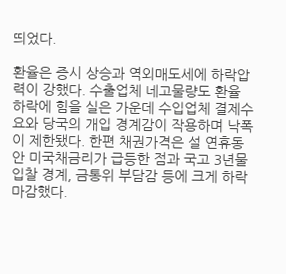띄었다.

환율은 증시 상승과 역외매도세에 하락압력이 강했다. 수출업체 네고물량도 환율 하락에 힘을 실은 가운데 수입업체 결제수요와 당국의 개입 경계감이 작용하며 낙폭이 제한됐다. 한편 채권가격은 설 연휴동안 미국채금리가 급등한 점과 국고 3년물 입찰 경계, 금통위 부담감 등에 크게 하락 마감했다.